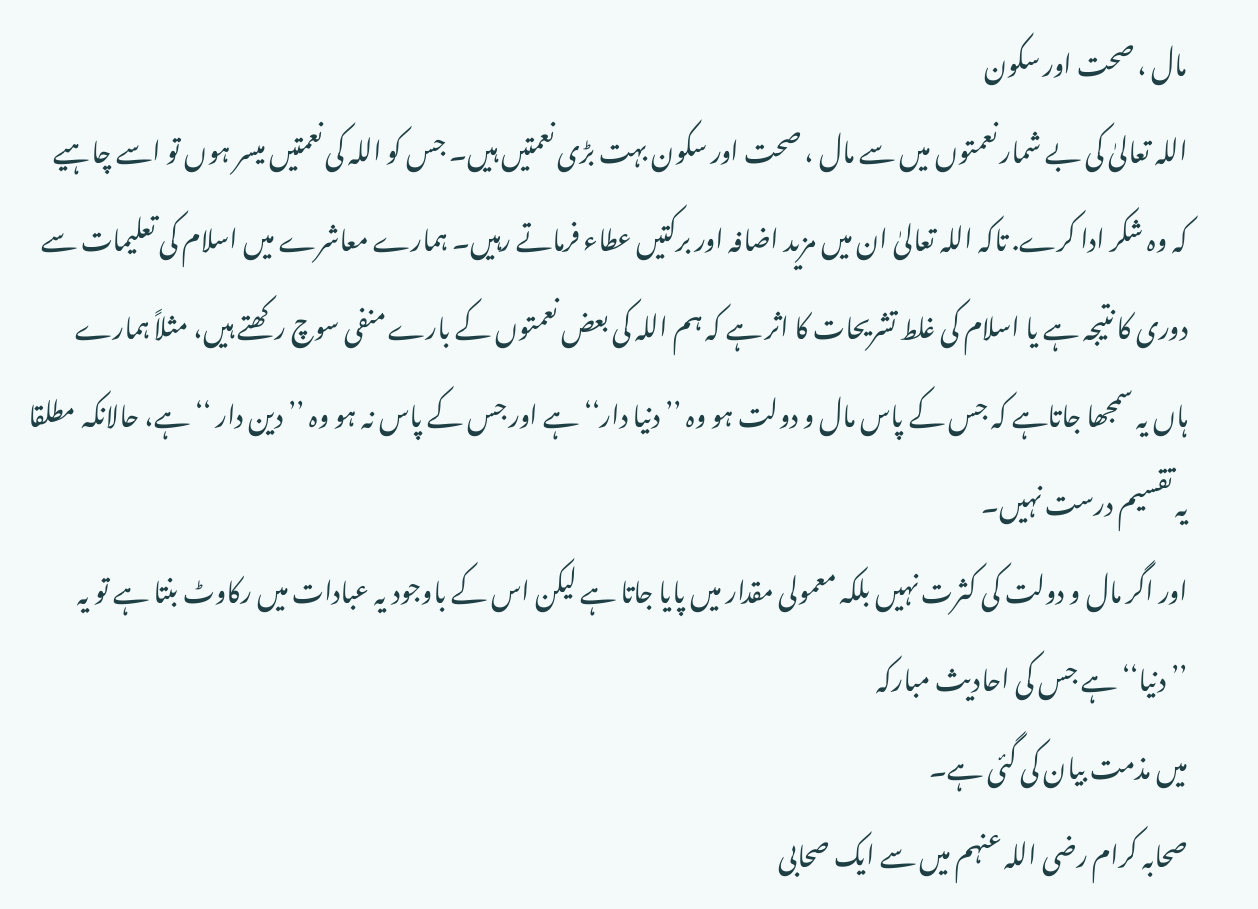مال ، صحت اور سکون
اللہ تعالیٰ کی بے شمار نعمتوں میں سے مال ، صحت اور سکون بہت بڑی نعمتیں ہیں۔ جس کو اللہ کی نعمتیں میسر ہوں تو اسے چاہیے کہ وہ شکر ادا کرے. تاکہ اللہ تعالیٰ ان میں مزید اضافہ اور برکتیں عطاء فرماتے رہیں۔ ہمارے معاشرے میں اسلام کی تعلیمات سے دوری کا نتیجہ ہے یا اسلام کی غلط تشریحات کا اثر ہے کہ ہم اللہ کی بعض نعمتوں کے بارے منفی سوچ رکھتے ہیں، مثلاً ہمارے ہاں یہ سمجھا جاتاہے کہ جس کے پاس مال و دولت ہو وہ ’’دنیا دار‘‘ ہے اور جس کے پاس نہ ہو وہ ’’دین دار ‘‘ ہے، حالانکہ مطلقا یہ تقسیم درست نہیں۔
اور اگر مال و دولت کی کثرت نہیں بلکہ معمولی مقدار میں پایا جاتا ہے لیکن اس کے باوجود یہ عبادات میں رکاوٹ بنتا ہے تو یہ ’’دنیا‘‘ ہے جس کی احادیث مبارکہ
میں مذمت بیان کی گئی ہے۔
صحابہ کرام رضی اللہ عنہم میں سے ایک صحابی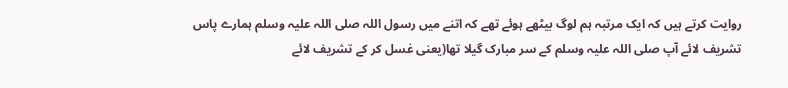روایت کرتے ہیں کہ ایک مرتبہ ہم لوگ بیٹھے ہوئے تھے کہ اتنے میں رسول اللہ صلی اللہ علیہ وسلم ہمارے پاس تشریف لائے آپ صلی اللہ علیہ وسلم کے سر مبارک گیلا تھا(یعنی غسل کر کے تشریف لائے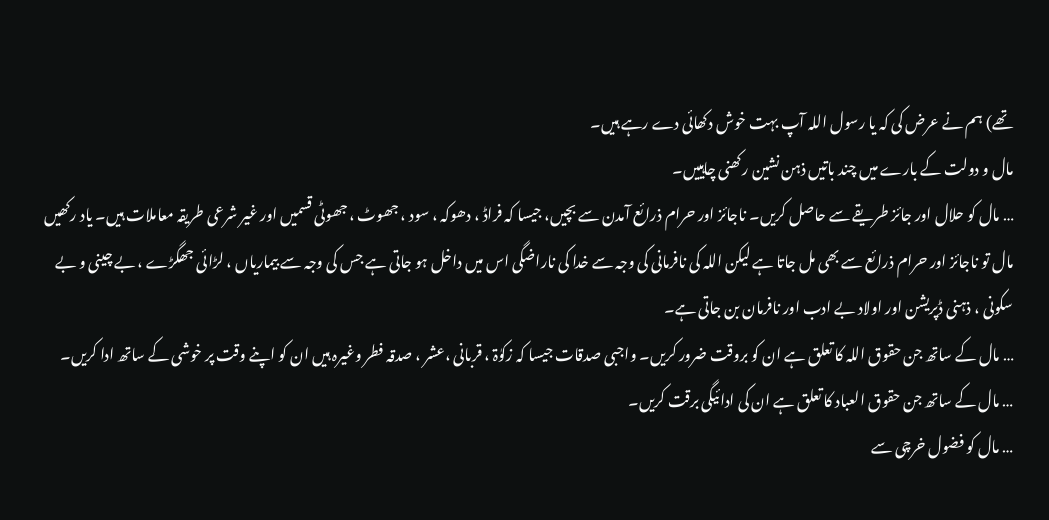تھے) ہم نے عرض کی کہ یا رسول اللہ آپ بہت خوش دکھائی دے رہے ہیں۔
مال و دولت کے بارے میں چند باتیں ذہن نشین رکھنی چاہییں۔
… مال کو حلال اور جائز طریقے سے حاصل کریں۔ ناجائز اور حرام ذرائع آمدن سے بچیں، جیسا کہ فراڈ ، دھوکہ ، سود ، جھوٹ ، جھوٹی قسمیں اور غیر شرعی طریقہ معاملات ہیں۔ یاد رکھیں مال تو ناجائز اور حرام ذرائع سے بھی مل جاتا ہے لیکن اللہ کی نافرمانی کی وجہ سے خدا کی ناراضگی اس میں داخل ہو جاتی ہے جس کی وجہ سے بیماریاں ، لڑائی جھگڑے ، بے چینی و بے سکونی ، ذہنی ڈپریشن اور اولاد بے ادب اور نافرمان بن جاتی ہے۔
… مال کے ساتھ جن حقوق اللہ کا تعلق ہے ان کو بروقت ضرور کریں۔ واجبی صدقات جیسا کہ زکوٰۃ ، قربانی ،عشر ، صدقہ فطر وغیرہ ہیں ان کو اپنے وقت پر خوشی کے ساتھ ادا کریں۔
… مال کے ساتھ جن حقوق العباد کا تعلق ہے ان کی ادائیگی برقت کریں۔
… مال کو فضول خرچی سے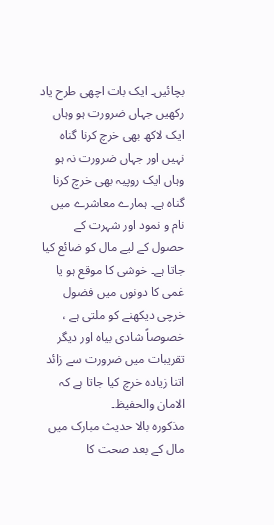بچائیں۔ ایک بات اچھی طرح یاد رکھیں جہاں ضرورت ہو وہاں ایک لاکھ بھی خرچ کرنا گناہ نہیں اور جہاں ضرورت نہ ہو وہاں ایک روپیہ بھی خرچ کرنا گناہ ہے۔ ہمارے معاشرے میں نام و نمود اور شہرت کے حصول کے لیے مال کو ضائع کیا جاتا ہے۔ خوشی کا موقع ہو یا غمی کا دونوں میں فضول خرچی دیکھنے کو ملتی ہے ، خصوصاً شادی بیاہ اور دیگر تقریبات میں ضرورت سے زائد اتنا زیادہ خرچ کیا جاتا ہے کہ الامان والحفیظ۔
مذکورہ بالا حدیث مبارک میں مال کے بعد صحت کا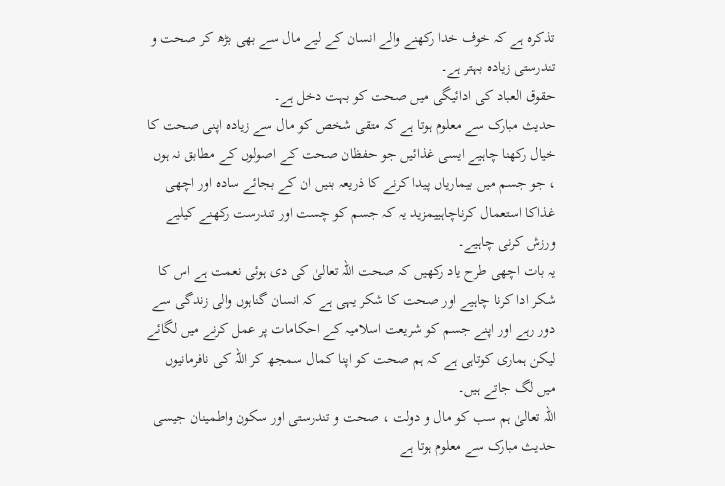تذکرہ ہے کہ خوف خدا رکھنے والے انسان کے لیے مال سے بھی بڑھ کر صحت و تندرستی زیادہ بہتر ہے۔
حقوق العباد کی ادائیگی میں صحت کو بہت دخل ہے۔
حدیث مبارک سے معلوم ہوتا ہے کہ متقی شخص کو مال سے زیادہ اپنی صحت کا خیال رکھنا چاہیے ایسی غذائیں جو حفظان صحت کے اصولوں کے مطابق نہ ہوں ، جو جسم میں بیماریاں پیدا کرنے کا ذریعہ بنیں ان کے بجائے سادہ اور اچھی غذاکا استعمال کرناچاہییمزید یہ کہ جسم کو چست اور تندرست رکھنے کیلیے ورزش کرنی چاہیے۔
یہ بات اچھی طرح یاد رکھیں کہ صحت اللہ تعالیٰ کی دی ہوئی نعمت ہے اس کا شکر ادا کرنا چاہیے اور صحت کا شکر یہی ہے کہ انسان گناہوں والی زندگی سے دور رہے اور اپنے جسم کو شریعت اسلامیہ کے احکامات پر عمل کرنے میں لگائے لیکن ہماری کوتاہی ہے کہ ہم صحت کو اپنا کمال سمجھ کر اللہ کی نافرمانیوں میں لگ جاتے ہیں۔
اللہ تعالیٰ ہم سب کو مال و دولت ، صحت و تندرستی اور سکون واطمینان جیسی
حدیث مبارک سے معلوم ہوتا ہے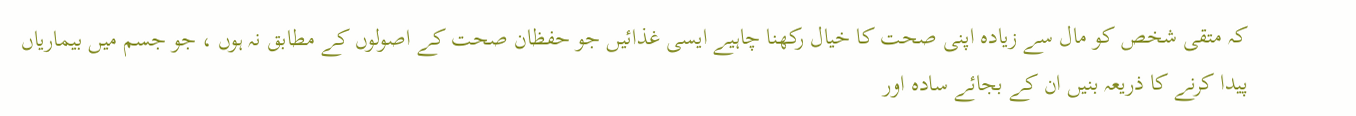کہ متقی شخص کو مال سے زیادہ اپنی صحت کا خیال رکھنا چاہیے ایسی غذائیں جو حفظان صحت کے اصولوں کے مطابق نہ ہوں ، جو جسم میں بیماریاں پیدا کرنے کا ذریعہ بنیں ان کے بجائے سادہ اور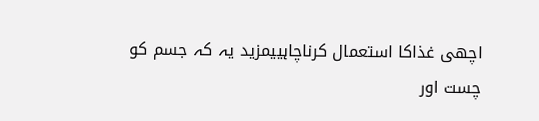اچھی غذاکا استعمال کرناچاہییمزید یہ کہ جسم کو چست اور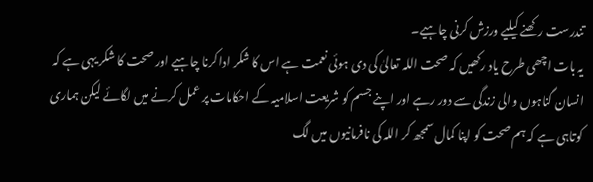تندرست رکھنے کیلیے ورزش کرنی چاہیے۔
یہ بات اچھی طرح یاد رکھیں کہ صحت اللہ تعالیٰ کی دی ہوئی نعمت ہے اس کا شکر ادا کرنا چاہیے اور صحت کا شکر یہی ہے کہ انسان گناہوں والی زندگی سے دور رہے اور اپنے جسم کو شریعت اسلامیہ کے احکامات پر عمل کرنے میں لگائے لیکن ہماری کوتاہی ہے کہ ہم صحت کو اپنا کمال سمجھ کر اللہ کی نافرمانیوں میں لگ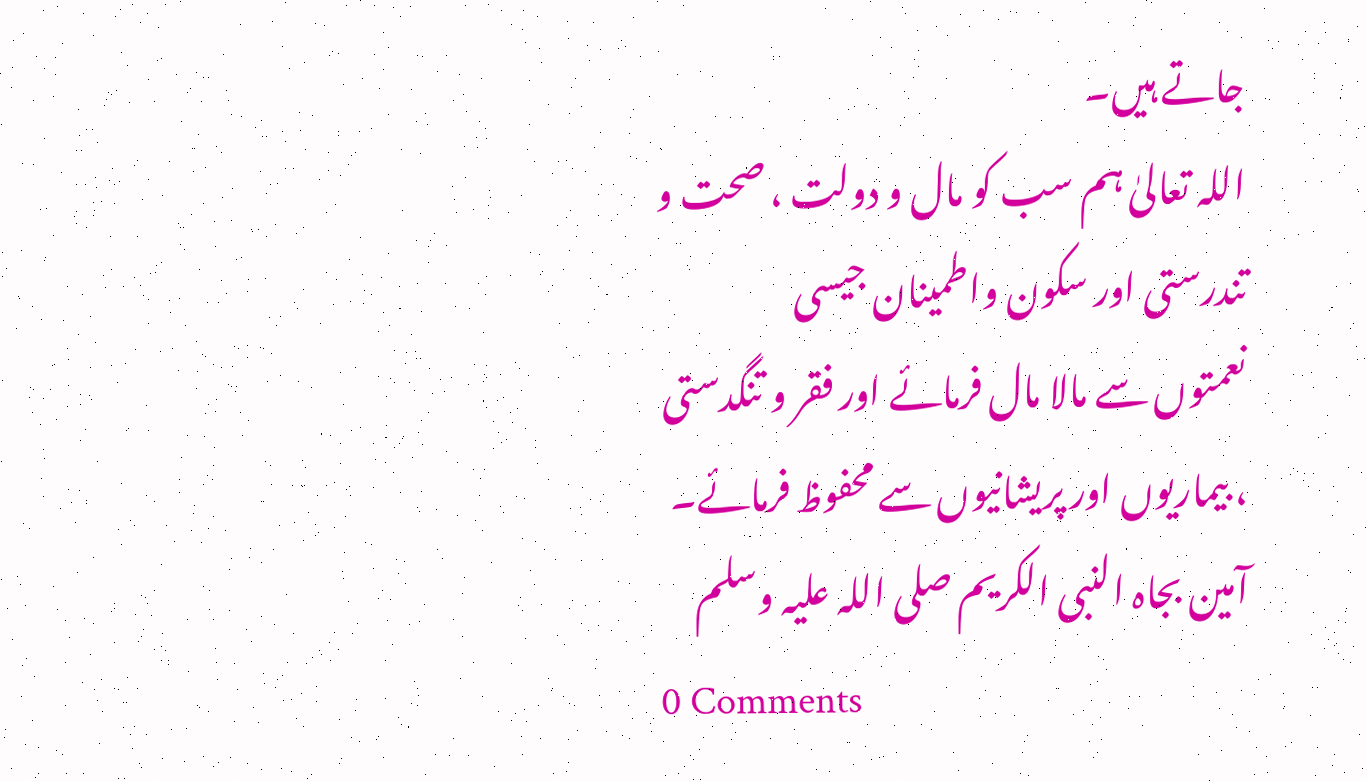جاتے ہیں۔
اللہ تعالیٰ ہم سب کو مال و دولت ، صحت و تندرستی اور سکون واطمینان جیسی
نعمتوں سے مالا مال فرمائے اور فقر و تنگدستی ، بیماریوں اور پریشانیوں سے محفوظ فرمائے۔ آمین بجاہ النبی الکریم صلی اللہ علیہ وسلم
0 Comments